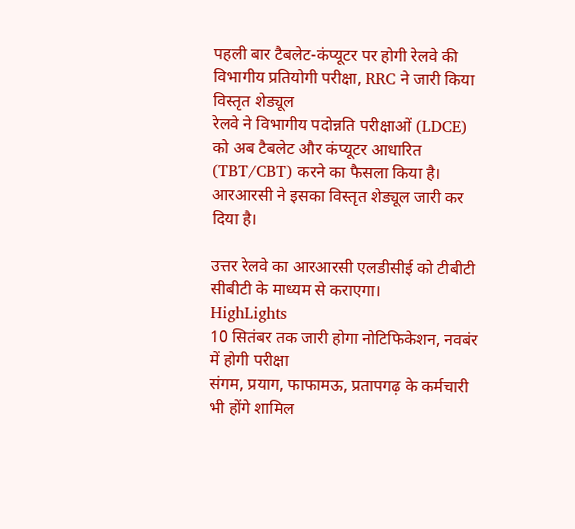पहली बार टैबलेट-कंप्यूटर पर होगी रेलवे की विभागीय प्रतियोगी परीक्षा, RRC ने जारी किया विस्तृत शेड्यूल
रेलवे ने विभागीय पदोन्नति परीक्षाओं (LDCE) को अब टैबलेट और कंप्यूटर आधारित (TBT/CBT) करने का फैसला किया है। आरआरसी ने इसका विस्तृत शेड्यूल जारी कर दिया है।

उत्तर रेलवे का आरआरसी एलडीसीई को टीबीटी सीबीटी के माध्यम से कराएगा।
HighLights
10 सितंबर तक जारी होगा नोटिफिकेशन, नवबंर में होगी परीक्षा
संगम, प्रयाग, फाफामऊ, प्रतापगढ़ के कर्मचारी भी होंगे शामिल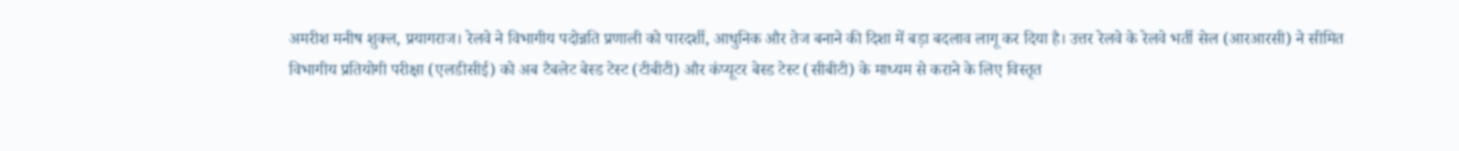अमरीश मनीष शुक्ल, प्रयागराज। रेलवे ने विभागीय पदोन्नति प्रणाली को पारदर्शी, आधुनिक और तेज बनाने की दिशा में बड़ा बदलाव लागू कर दिया है। उत्तर रेलवे के रेलवे भर्ती सेल (आरआरसी) ने सीमित विभागीय प्रतियोगी परीक्षा (एलडीसीई) को अब टैबलेट बेस्ड टेस्ट (टीबीटी) और कंप्यूटर बेस्ड टेस्ट (सीबीटी) के माध्यम से कराने के लिए विस्तृत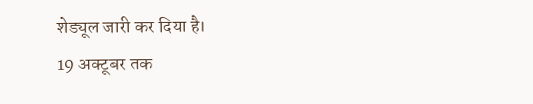शेड्यूल जारी कर दिया है।
19 अक्टूबर तक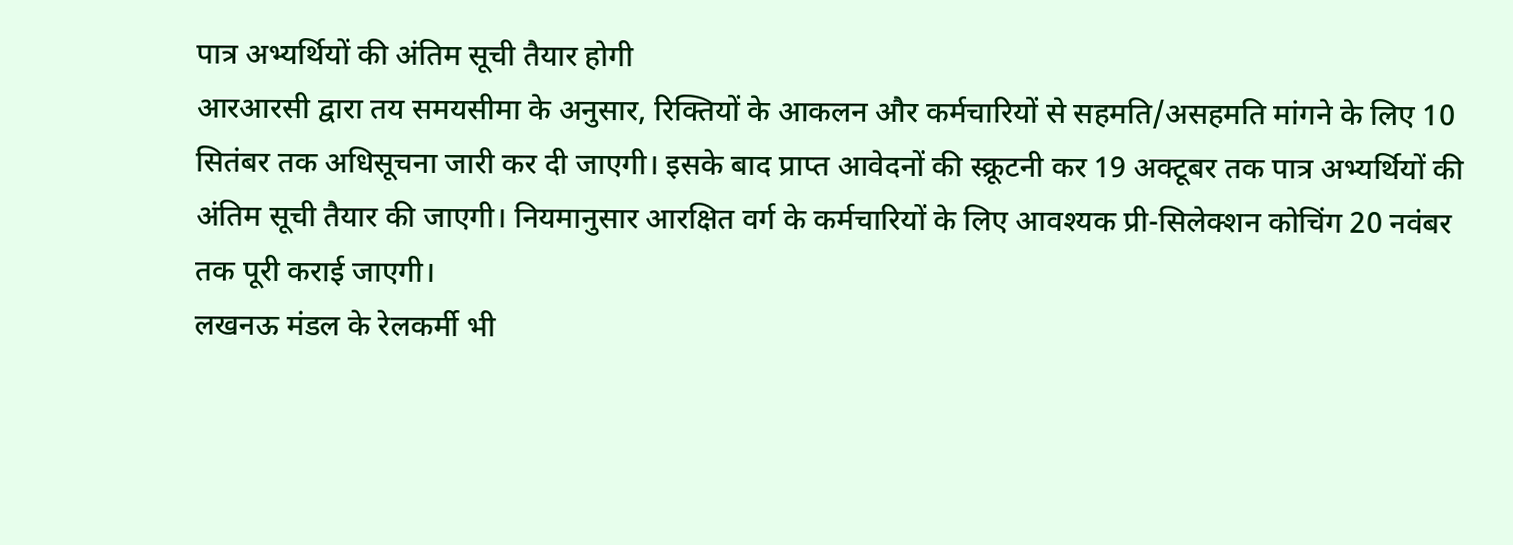पात्र अभ्यर्थियों की अंतिम सूची तैयार होगी
आरआरसी द्वारा तय समयसीमा के अनुसार, रिक्तियों के आकलन और कर्मचारियों से सहमति/असहमति मांगने के लिए 10 सितंबर तक अधिसूचना जारी कर दी जाएगी। इसके बाद प्राप्त आवेदनों की स्क्रूटनी कर 19 अक्टूबर तक पात्र अभ्यर्थियों की अंतिम सूची तैयार की जाएगी। नियमानुसार आरक्षित वर्ग के कर्मचारियों के लिए आवश्यक प्री-सिलेक्शन कोचिंग 20 नवंबर तक पूरी कराई जाएगी।
लखनऊ मंडल के रेलकर्मी भी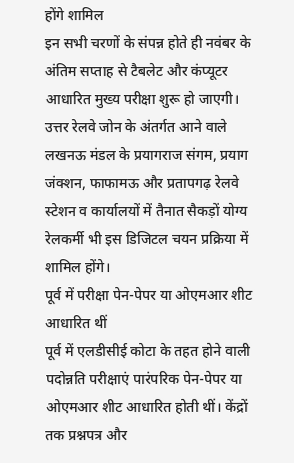होंगे शामिल
इन सभी चरणों के संपन्न होते ही नवंबर के अंतिम सप्ताह से टैबलेट और कंप्यूटर आधारित मुख्य परीक्षा शुरू हो जाएगी। उत्तर रेलवे जोन के अंतर्गत आने वाले लखनऊ मंडल के प्रयागराज संगम, प्रयाग जंक्शन, फाफामऊ और प्रतापगढ़ रेलवे स्टेशन व कार्यालयों में तैनात सैकड़ों योग्य रेलकर्मी भी इस डिजिटल चयन प्रक्रिया में शामिल होंगे।
पूर्व में परीक्षा पेन-पेपर या ओएमआर शीट आधारित थीं
पूर्व में एलडीसीई कोटा के तहत होने वाली पदोन्नति परीक्षाएं पारंपरिक पेन-पेपर या ओएमआर शीट आधारित होती थीं। केंद्रों तक प्रश्नपत्र और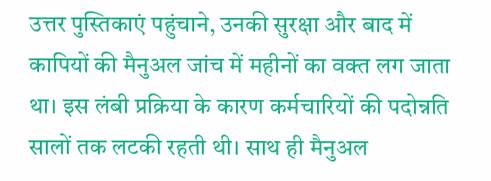उत्तर पुस्तिकाएं पहुंचाने, उनकी सुरक्षा और बाद में कापियों की मैनुअल जांच में महीनों का वक्त लग जाता था। इस लंबी प्रक्रिया के कारण कर्मचारियों की पदोन्नति सालों तक लटकी रहती थी। साथ ही मैनुअल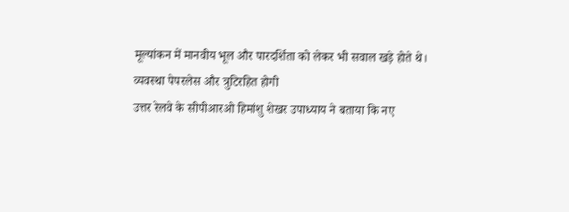मूल्यांकन में मानवीय भूल और पारदर्शिता को लेकर भी सवाल खड़े होते थे।
व्यवस्था पेपरलेस और त्रुटिरहित होगी
उत्तर रेलवे के सीपीआरओ हिमांशु शेखर उपाध्याय ने बताया कि नए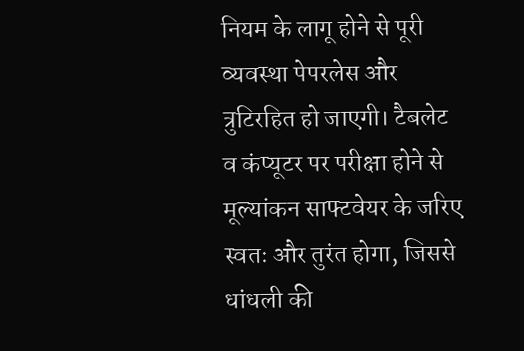नियम के लागू होने से पूरी व्यवस्था पेपरलेस और त्रुटिरहित हो जाएगी। टैबलेट व कंप्यूटर पर परीक्षा होने से मूल्यांकन साफ्टवेयर के जरिए स्वतः और तुरंत होगा, जिससे धांधली की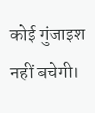कोई गुंजाइश नहीं बचेगी।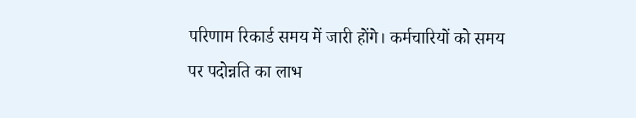परिणाम रिकार्ड समय में जारी होंगे। कर्मचारियों को समय पर पदोन्नति का लाभ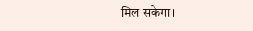मिल सकेगा।